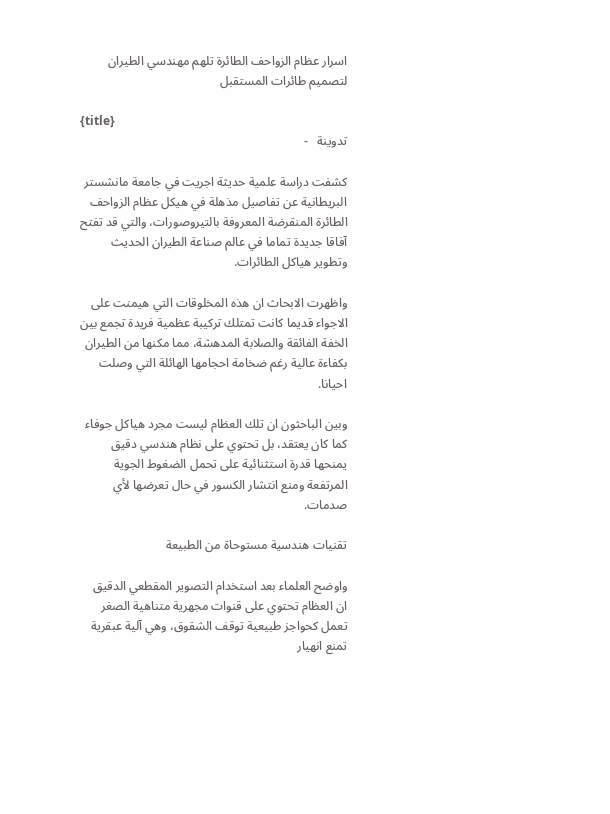اسرار عظام الزواحف الطائرة تلهم مهندسي الطيران لتصميم طائرات المستقبل

{title}
تدوينة   -

كشفت دراسة علمية حديثة اجريت في جامعة مانشستر البريطانية عن تفاصيل مذهلة في هيكل عظام الزواحف الطائرة المنقرضة المعروفة بالتيروصورات، والتي قد تفتح آفاقا جديدة تماما في عالم صناعة الطيران الحديث وتطوير هياكل الطائرات.

واظهرت الابحاث ان هذه المخلوقات التي هيمنت على الاجواء قديما كانت تمتلك تركيبة عظمية فريدة تجمع بين الخفة الفائقة والصلابة المدهشة، مما مكنها من الطيران بكفاءة عالية رغم ضخامة احجامها الهائلة التي وصلت احيانا.

وبين الباحثون ان تلك العظام ليست مجرد هياكل جوفاء كما كان يعتقد، بل تحتوي على نظام هندسي دقيق يمنحها قدرة استثنائية على تحمل الضغوط الجوية المرتفعة ومنع انتشار الكسور في حال تعرضها لأي صدمات.

تقنيات هندسية مستوحاة من الطبيعة

واوضح العلماء بعد استخدام التصوير المقطعي الدقيق ان العظام تحتوي على قنوات مجهرية متناهية الصغر تعمل كحواجز طبيعية توقف الشقوق، وهي آلية عبقرية تمنع انهيار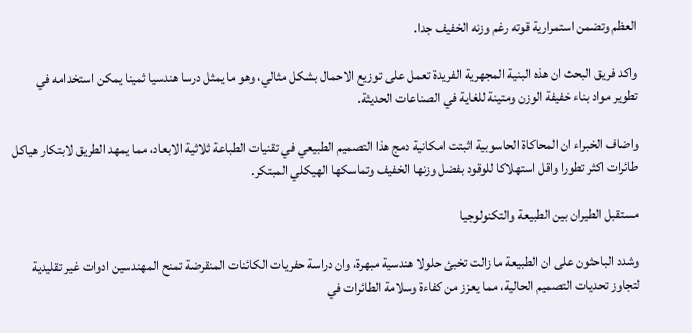العظم وتضمن استمرارية قوته رغم وزنه الخفيف جدا.

واكد فريق البحث ان هذه البنية المجهرية الفريدة تعمل على توزيع الاحمال بشكل مثالي، وهو ما يمثل درسا هندسيا ثمينا يمكن استخدامه في تطوير مواد بناء خفيفة الوزن ومتينة للغاية في الصناعات الحديثة.

واضاف الخبراء ان المحاكاة الحاسوبية اثبتت امكانية دمج هذا التصميم الطبيعي في تقنيات الطباعة ثلاثية الابعاد، مما يمهد الطريق لابتكار هياكل طائرات اكثر تطورا واقل استهلاكا للوقود بفضل وزنها الخفيف وتماسكها الهيكلي المبتكر.

مستقبل الطيران بين الطبيعة والتكنولوجيا

وشدد الباحثون على ان الطبيعة ما زالت تخبئ حلولا هندسية مبهرة، وان دراسة حفريات الكائنات المنقرضة تمنح المهندسين ادوات غير تقليدية لتجاوز تحديات التصميم الحالية، مما يعزز من كفاءة وسلامة الطائرات في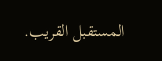المستقبل القريب.